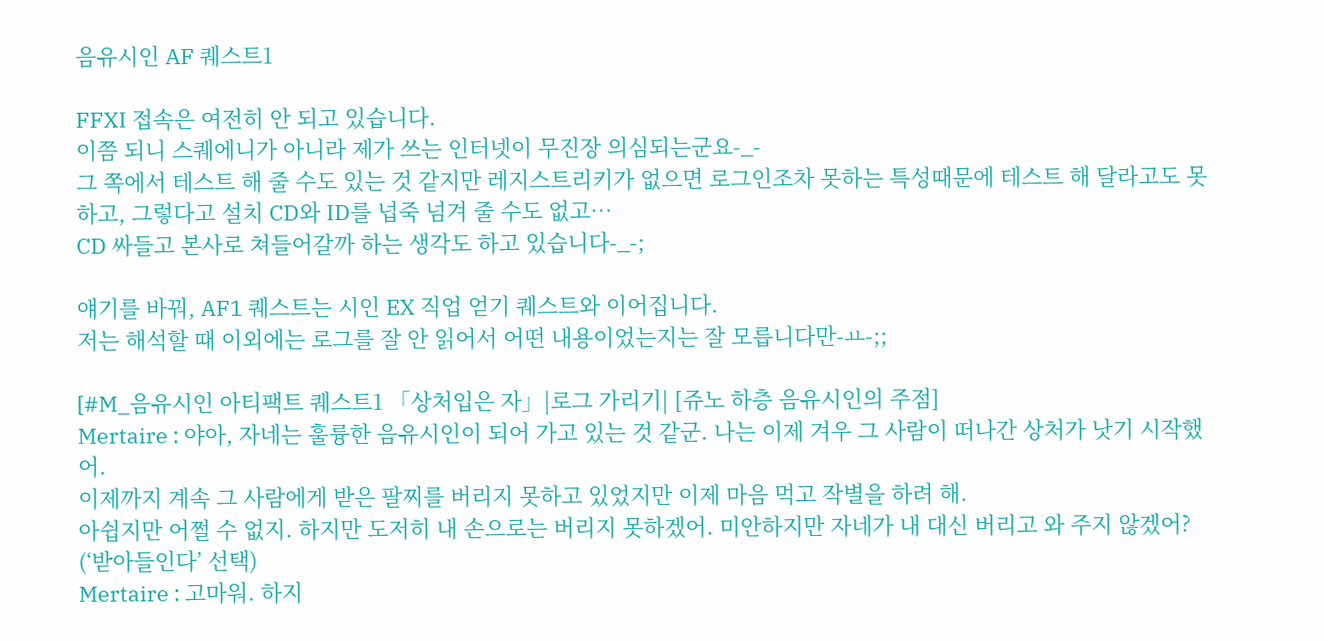음유시인 AF 퀘스트1

FFXI 접속은 여전히 안 되고 있습니다.
이쯤 되니 스퀘에니가 아니라 제가 쓰는 인터넷이 무진장 의심되는군요-_-
그 쪽에서 테스트 해 줄 수도 있는 것 같지만 레지스트리키가 없으면 로그인조차 못하는 특성때문에 테스트 해 달라고도 못 하고, 그렇다고 설치 CD와 ID를 넙죽 넘겨 줄 수도 없고…
CD 싸들고 본사로 쳐들어갈까 하는 생각도 하고 있습니다-_-;

얘기를 바꿔, AF1 퀘스트는 시인 EX 직업 얻기 퀘스트와 이어집니다.
저는 해석할 때 이외에는 로그를 잘 안 읽어서 어떤 내용이었는지는 잘 모릅니다만-ㅛ-;;

[#M_음유시인 아티팩트 퀘스트1 「상처입은 자」|로그 가리기| [쥬노 하층 음유시인의 주점]
Mertaire : 야아, 자네는 훌륭한 음유시인이 되어 가고 있는 것 같군. 나는 이제 겨우 그 사람이 떠나간 상처가 낫기 시작했어.
이제까지 계속 그 사람에게 받은 팔찌를 버리지 못하고 있었지만 이제 마음 먹고 작별을 하려 해.
아쉽지만 어쩔 수 없지. 하지만 도저히 내 손으로는 버리지 못하겠어. 미안하지만 자네가 내 대신 버리고 와 주지 않겠어?
(‘받아들인다’ 선택)
Mertaire : 고마워. 하지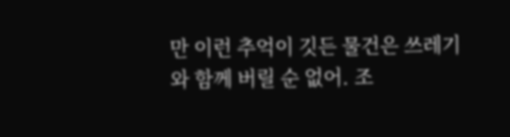만 이런 추억이 깃든 물건은 쓰레기와 함께 버릴 순 없어. 조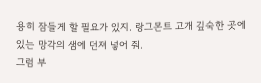용히 잠들게 할 필요가 있지. 랑그몬트 고개 깊숙한 곳에 있는 망각의 샘에 던져 넣어 줘.
그럼 부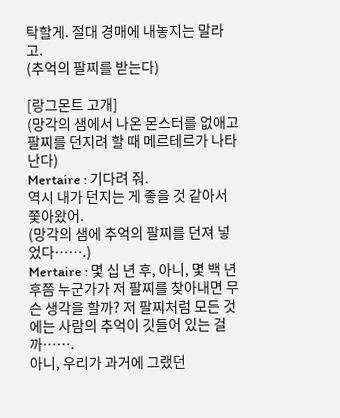탁할게. 절대 경매에 내놓지는 말라고.
(추억의 팔찌를 받는다)

[랑그몬트 고개]
(망각의 샘에서 나온 몬스터를 없애고 팔찌를 던지려 할 때 메르테르가 나타난다)
Mertaire : 기다려 줘.
역시 내가 던지는 게 좋을 것 같아서 쫓아왔어.
(망각의 샘에 추억의 팔찌를 던져 넣었다…….)
Mertaire : 몇 십 년 후, 아니, 몇 백 년 후쯤 누군가가 저 팔찌를 찾아내면 무슨 생각을 할까? 저 팔찌처럼 모든 것에는 사람의 추억이 깃들어 있는 걸까…….
아니, 우리가 과거에 그랬던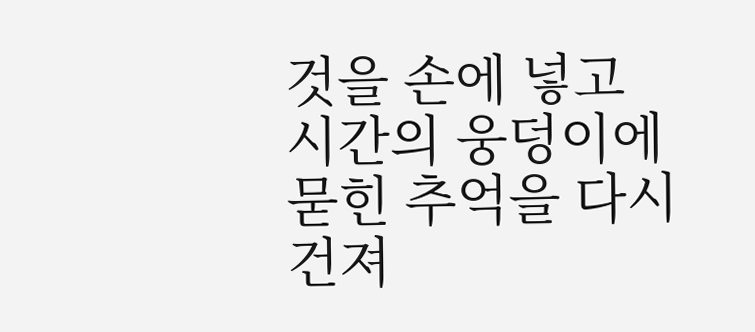것을 손에 넣고 시간의 웅덩이에 묻힌 추억을 다시 건져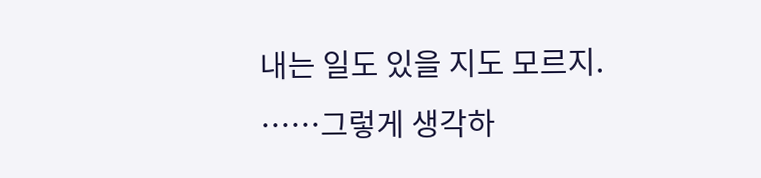내는 일도 있을 지도 모르지. ……그렇게 생각하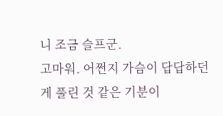니 조금 슬프군.
고마워. 어쩐지 가슴이 답답하던 게 풀린 것 같은 기분이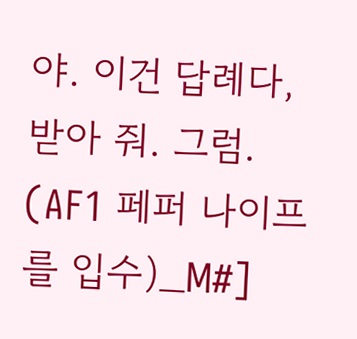야. 이건 답례다, 받아 줘. 그럼.
(AF1 페퍼 나이프를 입수)_M#]